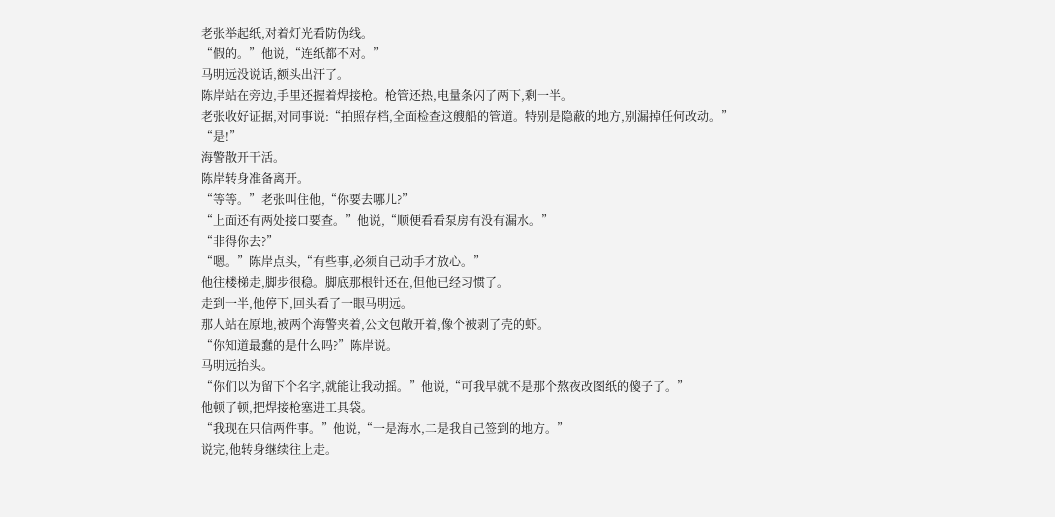老张举起纸,对着灯光看防伪线。
“假的。”他说,“连纸都不对。”
马明远没说话,额头出汗了。
陈岸站在旁边,手里还握着焊接枪。枪管还热,电量条闪了两下,剩一半。
老张收好证据,对同事说:“拍照存档,全面检查这艘船的管道。特别是隐蔽的地方,别漏掉任何改动。”
“是!”
海警散开干活。
陈岸转身准备离开。
“等等。”老张叫住他,“你要去哪儿?”
“上面还有两处接口要查。”他说,“顺便看看泵房有没有漏水。”
“非得你去?”
“嗯。”陈岸点头,“有些事,必须自己动手才放心。”
他往楼梯走,脚步很稳。脚底那根针还在,但他已经习惯了。
走到一半,他停下,回头看了一眼马明远。
那人站在原地,被两个海警夹着,公文包敞开着,像个被剥了壳的虾。
“你知道最蠢的是什么吗?”陈岸说。
马明远抬头。
“你们以为留下个名字,就能让我动摇。”他说,“可我早就不是那个熬夜改图纸的傻子了。”
他顿了顿,把焊接枪塞进工具袋。
“我现在只信两件事。”他说,“一是海水,二是我自己签到的地方。”
说完,他转身继续往上走。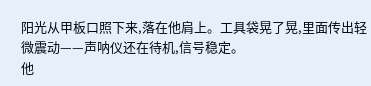阳光从甲板口照下来,落在他肩上。工具袋晃了晃,里面传出轻微震动——声呐仪还在待机,信号稳定。
他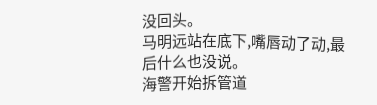没回头。
马明远站在底下,嘴唇动了动,最后什么也没说。
海警开始拆管道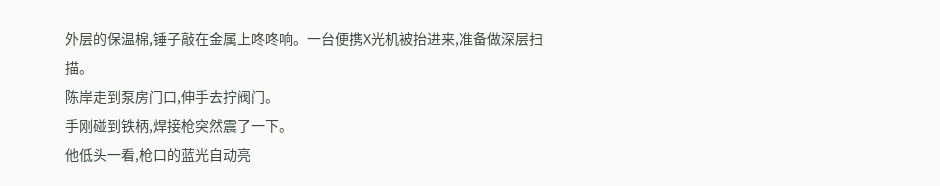外层的保温棉,锤子敲在金属上咚咚响。一台便携X光机被抬进来,准备做深层扫描。
陈岸走到泵房门口,伸手去拧阀门。
手刚碰到铁柄,焊接枪突然震了一下。
他低头一看,枪口的蓝光自动亮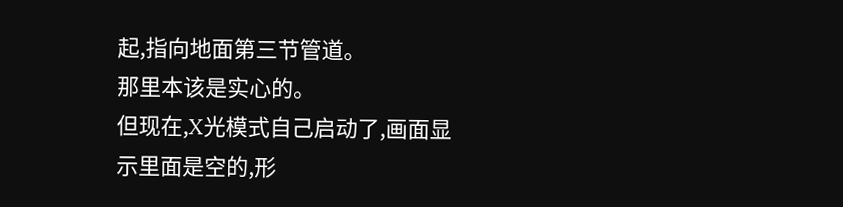起,指向地面第三节管道。
那里本该是实心的。
但现在,X光模式自己启动了,画面显示里面是空的,形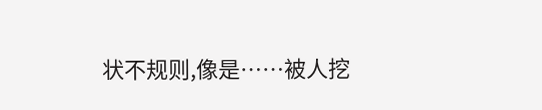状不规则,像是……被人挖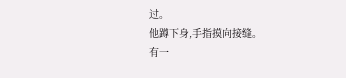过。
他蹲下身,手指摸向接缝。
有一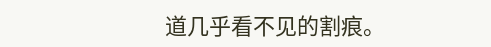道几乎看不见的割痕。